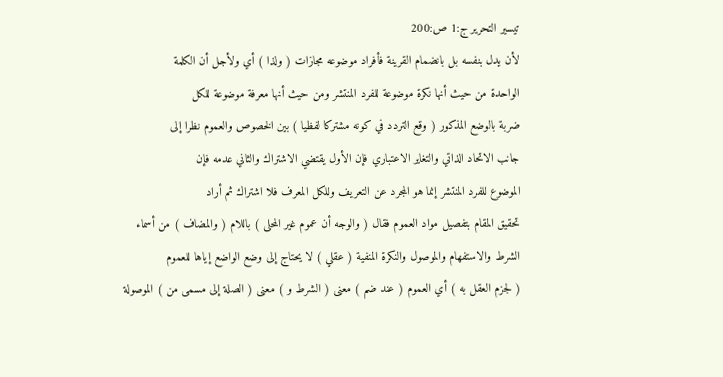تيسير التحرير ج:1 ص:200
لأن يدل بنفسه بل بانضمام القرينة فأفراد موضوعه مجازات ( ولذا ) أي ولأجل أن الكلمة
الواحدة من حيث أنها نكرة موضوعة للفرد المنتشر ومن حيث أنها معرفة موضوعة للكل
ضربة بالوضع المذكور ( وقع التردد في كونه مشتركا لفظيا ) بين الخصوص والعموم نظرا إلى
جانب الاتحاد الذاتي والتغاير الاعتباري فإن الأول يقتضي الاشتراك والثاني عدمه فإن
الموضوع للفرد المنتشر إنما هو المجرد عن التعريف وللكل المعرف فلا اشتراك ثم أراد
تحقيق المقام بتفصيل مواد العموم فقال ( والوجه أن عموم غير المحلى ) باللام ( والمضاف ) من أسماء
الشرط والاستفهام والموصول والنكرة المنفية ( عقلي ) لا يحتاج إلى وضع الواضع إياها للعموم
( لجزم العقل به ) أي العموم ( عند ضم ) معنى ( الشرط و ) معنى ( الصلة إلى مسمى من ) الموصولة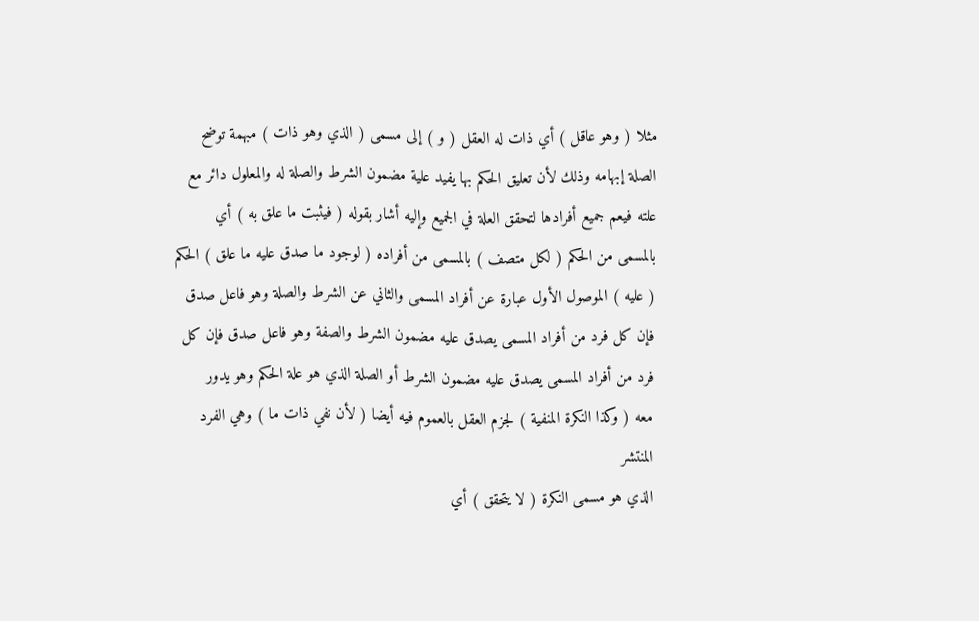مثلا ( وهو عاقل ) أي ذات له العقل ( و ) إلى مسمى ( الذي وهو ذات ) مبهمة توضح
الصلة إبهامه وذلك لأن تعليق الحكم بها يفيد علية مضمون الشرط والصلة له والمعلول دائر مع
علته فيعم جميع أفرادها لتحقق العلة في الجميع وإليه أشار بقوله ( فيثبت ما علق به ) أي
بالمسمى من الحكم ( لكل متصف ) بالمسمى من أفراده ( لوجود ما صدق عليه ما علق ) الحكم
( عليه ) الموصول الأول عبارة عن أفراد المسمى والثاني عن الشرط والصلة وهو فاعل صدق
فإن كل فرد من أفراد المسمى يصدق عليه مضمون الشرط والصفة وهو فاعل صدق فإن كل
فرد من أفراد المسمى يصدق عليه مضمون الشرط أو الصلة الذي هو علة الحكم وهو يدور
معه ( وكذا النكرة المنفية ) لجزم العقل بالعموم فيه أيضا ( لأن نفي ذات ما ) وهي الفرد المنتشر
الذي هو مسمى النكرة ( لا يتحقق ) أي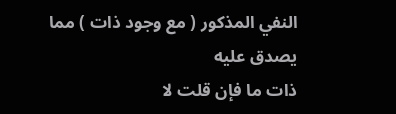النفي المذكور ( مع وجود ذات ) مما يصدق عليه
ذات ما فإن قلت لا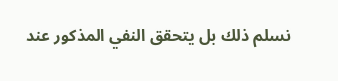نسلم ذلك بل يتحقق النفي المذكور عند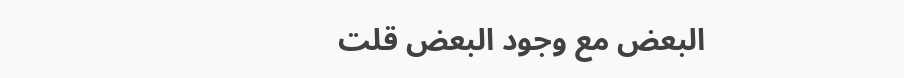البعض مع وجود البعض قلت